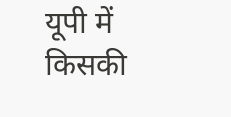यूपी में किसकी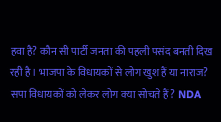हवा है? कौन सी पार्टी जनता की पहली पसंद बनती दिख रही है। भाजपा के विधायकों से लोग खुश हैं या नाराज? सपा विधायकों को लेकर लोग क्या सोचते हैं? NDA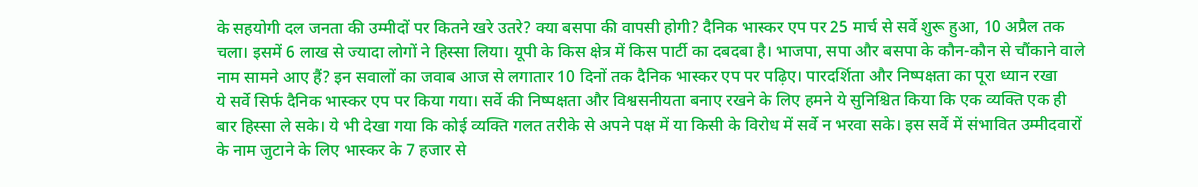के सहयोगी दल जनता की उम्मीदों पर कितने खरे उतरे? क्या बसपा की वापसी होगी? दैनिक भास्कर एप पर 25 मार्च से सर्वे शुरू हुआ, 10 अप्रैल तक चला। इसमें 6 लाख से ज्यादा लोगों ने हिस्सा लिया। यूपी के किस क्षेत्र में किस पार्टी का दबदबा है। भाजपा, सपा और बसपा के कौन-कौन से चौंकाने वाले नाम सामने आए हैं? इन सवालों का जवाब आज से लगातार 10 दिनों तक दैनिक भास्कर एप पर पढ़िए। पारदर्शिता और निष्पक्षता का पूरा ध्यान रखा
ये सर्वे सिर्फ दैनिक भास्कर एप पर किया गया। सर्वे की निष्पक्षता और विश्वसनीयता बनाए रखने के लिए हमने ये सुनिश्चित किया कि एक व्यक्ति एक ही बार हिस्सा ले सके। ये भी देखा गया कि कोई व्यक्ति गलत तरीके से अपने पक्ष में या किसी के विरोध में सर्वे न भरवा सके। इस सर्वे में संभावित उम्मीदवारों के नाम जुटाने के लिए भास्कर के 7 हजार से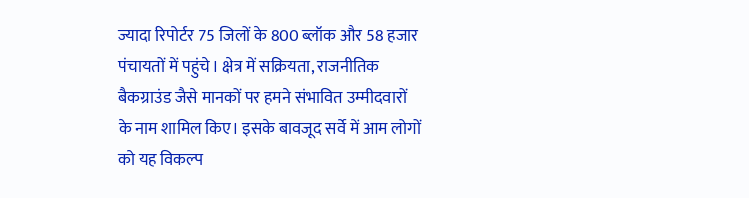ज्यादा रिपोर्टर 75 जिलों के 800 ब्लॉक और 58 हजार पंचायतों में पहुंचे। क्षेत्र में सक्रियता, राजनीतिक बैकग्राउंड जैसे मानकों पर हमने संभावित उम्मीदवारों के नाम शामिल किए। इसके बावजूद सर्वे में आम लोगों को यह विकल्प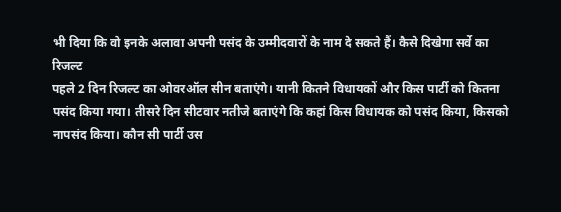भी दिया कि वो इनके अलावा अपनी पसंद के उम्मीदवारों के नाम दे सकते हैं। कैसे दिखेगा सर्वे का रिजल्ट
पहले 2 दिन रिजल्ट का ओवरऑल सीन बताएंगे। यानी कितने विधायकों और किस पार्टी को कितना पसंद किया गया। तीसरे दिन सीटवार नतीजे बताएंगे कि कहां किस विधायक को पसंद किया, किसको नापसंद किया। कौन सी पार्टी उस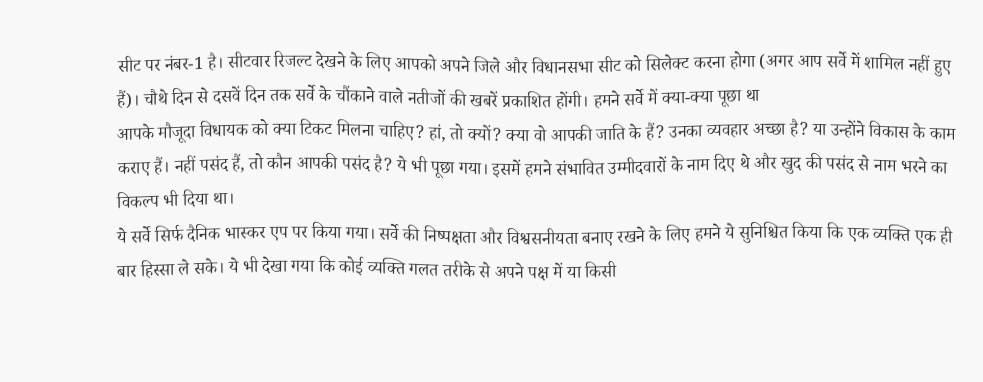सीट पर नंबर-1 है। सीटवार रिजल्ट देखने के लिए आपको अपने जिले और विधानसभा सीट को सिलेक्ट करना होगा (अगर आप सर्वे में शामिल नहीं हुए हैं)। चौथे दिन से दसवें दिन तक सर्वे के चौंकाने वाले नतीजों की खबरें प्रकाशित होंगी। हमने सर्वे में क्या-क्या पूछा था
आपके मौजूदा विधायक को क्या टिकट मिलना चाहिए? हां, तो क्यों? क्या वो आपकी जाति के हैं? उनका व्यवहार अच्छा है? या उन्होंने विकास के काम कराए हैं। नहीं पसंद हैं, तो कौन आपकी पसंद है? ये भी पूछा गया। इसमें हमने संभावित उम्मीदवारों के नाम दिए थे और खुद की पसंद से नाम भरने का विकल्प भी दिया था।
ये सर्वे सिर्फ दैनिक भास्कर एप पर किया गया। सर्वे की निष्पक्षता और विश्वसनीयता बनाए रखने के लिए हमने ये सुनिश्चित किया कि एक व्यक्ति एक ही बार हिस्सा ले सके। ये भी देखा गया कि कोई व्यक्ति गलत तरीके से अपने पक्ष में या किसी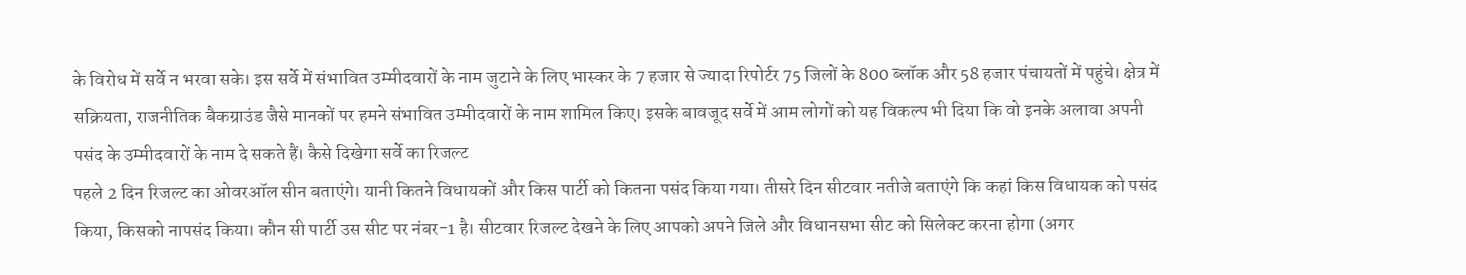के विरोध में सर्वे न भरवा सके। इस सर्वे में संभावित उम्मीदवारों के नाम जुटाने के लिए भास्कर के 7 हजार से ज्यादा रिपोर्टर 75 जिलों के 800 ब्लॉक और 58 हजार पंचायतों में पहुंचे। क्षेत्र में सक्रियता, राजनीतिक बैकग्राउंड जैसे मानकों पर हमने संभावित उम्मीदवारों के नाम शामिल किए। इसके बावजूद सर्वे में आम लोगों को यह विकल्प भी दिया कि वो इनके अलावा अपनी पसंद के उम्मीदवारों के नाम दे सकते हैं। कैसे दिखेगा सर्वे का रिजल्ट
पहले 2 दिन रिजल्ट का ओवरऑल सीन बताएंगे। यानी कितने विधायकों और किस पार्टी को कितना पसंद किया गया। तीसरे दिन सीटवार नतीजे बताएंगे कि कहां किस विधायक को पसंद किया, किसको नापसंद किया। कौन सी पार्टी उस सीट पर नंबर-1 है। सीटवार रिजल्ट देखने के लिए आपको अपने जिले और विधानसभा सीट को सिलेक्ट करना होगा (अगर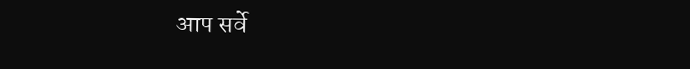आप सर्वे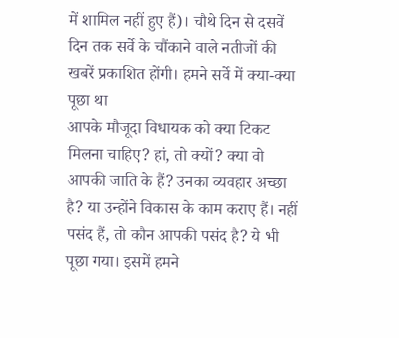में शामिल नहीं हुए हैं)। चौथे दिन से दसवें दिन तक सर्वे के चौंकाने वाले नतीजों की खबरें प्रकाशित होंगी। हमने सर्वे में क्या-क्या पूछा था
आपके मौजूदा विधायक को क्या टिकट मिलना चाहिए? हां, तो क्यों? क्या वो आपकी जाति के हैं? उनका व्यवहार अच्छा है? या उन्होंने विकास के काम कराए हैं। नहीं पसंद हैं, तो कौन आपकी पसंद है? ये भी पूछा गया। इसमें हमने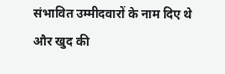संभावित उम्मीदवारों के नाम दिए थे और खुद की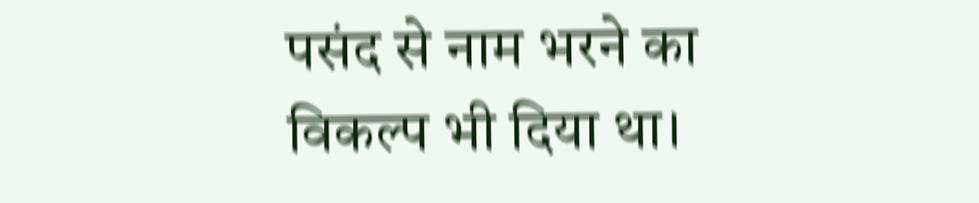पसंद से नाम भरने का विकल्प भी दिया था।